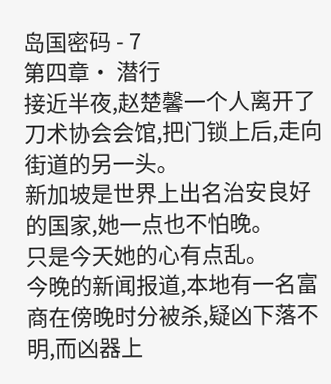岛国密码 - 7
第四章• 潜行
接近半夜,赵楚馨一个人离开了刀术协会会馆,把门锁上后,走向街道的另一头。
新加坡是世界上出名治安良好的国家,她一点也不怕晚。
只是今天她的心有点乱。
今晚的新闻报道,本地有一名富商在傍晚时分被杀,疑凶下落不明,而凶器上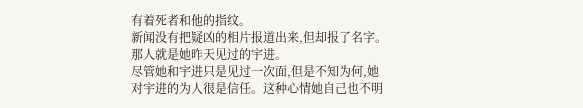有着死者和他的指纹。
新闻没有把疑凶的相片报道出来,但却报了名字。
那人就是她昨天见过的宇进。
尽管她和宇进只是见过一次面,但是不知为何,她对宇进的为人很是信任。这种心情她自己也不明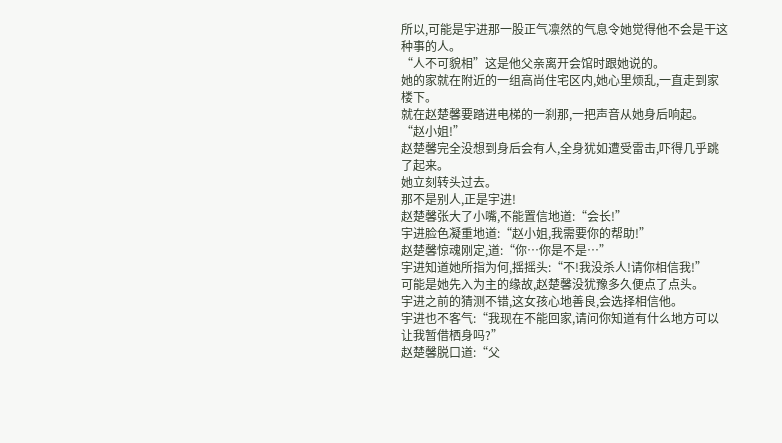所以,可能是宇进那一股正气凛然的气息令她觉得他不会是干这种事的人。
“人不可貌相”这是他父亲离开会馆时跟她说的。
她的家就在附近的一组高尚住宅区内,她心里烦乱,一直走到家楼下。
就在赵楚馨要踏进电梯的一刹那,一把声音从她身后响起。
“赵小姐!”
赵楚馨完全没想到身后会有人,全身犹如遭受雷击,吓得几乎跳了起来。
她立刻转头过去。
那不是别人,正是宇进!
赵楚馨张大了小嘴,不能置信地道:“会长!”
宇进脸色凝重地道:“赵小姐,我需要你的帮助!”
赵楚馨惊魂刚定,道:“你…你是不是…”
宇进知道她所指为何,揺摇头:“不!我没杀人!请你相信我!”
可能是她先入为主的缘故,赵楚馨没犹豫多久便点了点头。
宇进之前的猜测不错,这女孩心地善良,会选择相信他。
宇进也不客气:“我现在不能回家,请问你知道有什么地方可以让我暂借栖身吗?”
赵楚馨脱口道:“父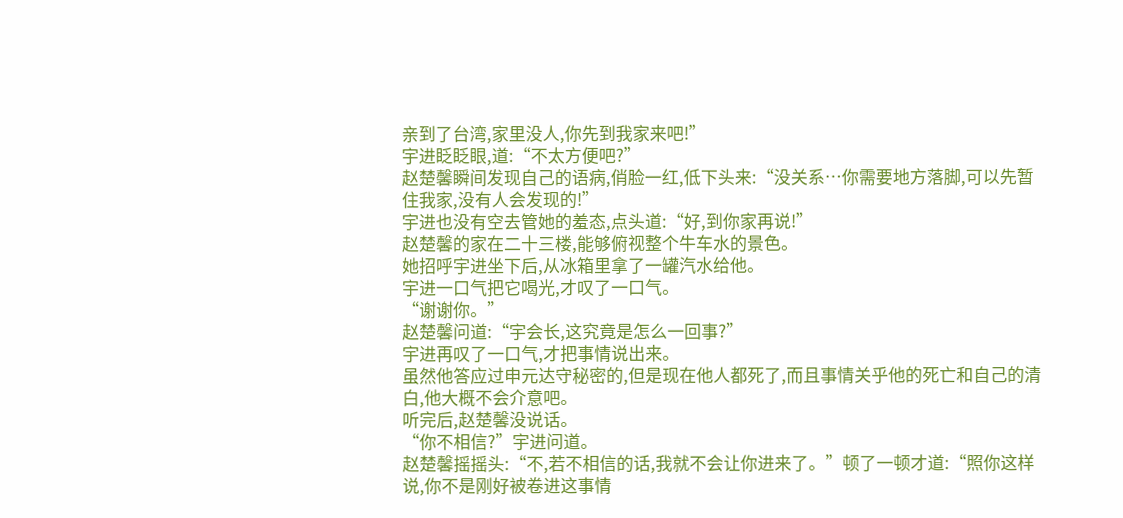亲到了台湾,家里没人,你先到我家来吧!”
宇进眨眨眼,道:“不太方便吧?”
赵楚馨瞬间发现自己的语病,俏脸一红,低下头来:“没关系…你需要地方落脚,可以先暂住我家,没有人会发现的!”
宇进也没有空去管她的羞态,点头道:“好,到你家再说!”
赵楚馨的家在二十三楼,能够俯视整个牛车水的景色。
她招呼宇进坐下后,从冰箱里拿了一罐汽水给他。
宇进一口气把它喝光,才叹了一口气。
“谢谢你。”
赵楚馨问道:“宇会长,这究竟是怎么一回事?”
宇进再叹了一口气,才把事情说出来。
虽然他答应过申元达守秘密的,但是现在他人都死了,而且事情关乎他的死亡和自己的清白,他大概不会介意吧。
听完后,赵楚馨没说话。
“你不相信?”宇进问道。
赵楚馨摇摇头:“不,若不相信的话,我就不会让你进来了。”顿了一顿才道:“照你这样说,你不是刚好被卷进这事情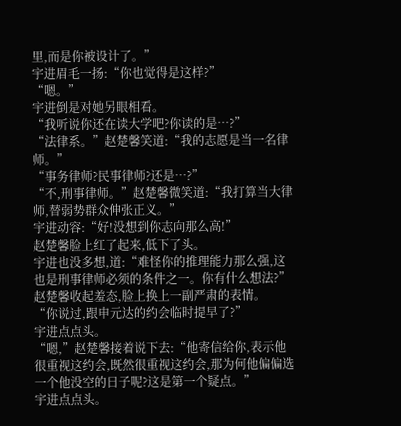里,而是你被设计了。”
宇进眉毛一扬:“你也觉得是这样?”
“嗯。”
宇进倒是对她另眼相看。
“我听说你还在读大学吧?你读的是…?”
“法律系。”赵楚馨笑道:“我的志愿是当一名律师。”
“事务律师?民事律师?还是…?”
“不,刑事律师。”赵楚馨微笑道:“我打算当大律师,替弱势群众伸张正义。”
宇进动容:“好!没想到你志向那么高!”
赵楚馨脸上红了起来,低下了头。
宇进也没多想,道:“难怪你的推理能力那么强,这也是刑事律师必须的条件之一。你有什么想法?”
赵楚馨收起羞态,脸上换上一副严肃的表情。
“你说过,跟申元达的约会临时提早了?”
宇进点点头。
“嗯,”赵楚馨接着说下去:“他寄信给你,表示他很重视这约会,既然很重视这约会,那为何他偏偏选一个他没空的日子呢?这是第一个疑点。”
宇进点点头。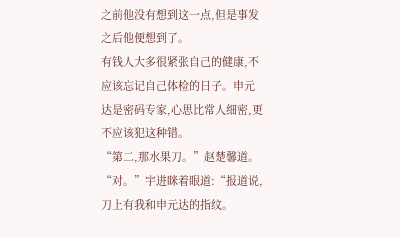之前他没有想到这一点,但是事发之后他便想到了。
有钱人大多很紧张自己的健康,不应该忘记自己体检的日子。申元达是密码专家,心思比常人细密,更不应该犯这种错。
“第二,那水果刀。”赵楚馨道。
“对。”宇进眯着眼道:“报道说,刀上有我和申元达的指纹。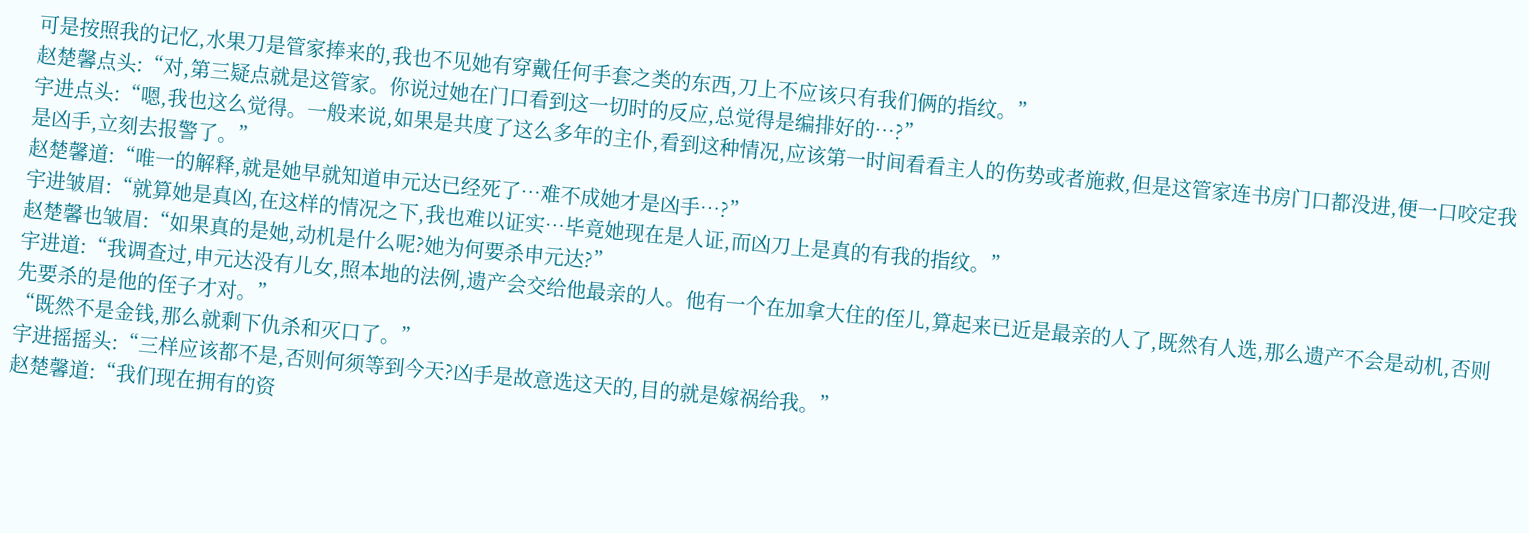可是按照我的记忆,水果刀是管家捧来的,我也不见她有穿戴任何手套之类的东西,刀上不应该只有我们俩的指纹。”
赵楚馨点头:“对,第三疑点就是这管家。你说过她在门口看到这一切时的反应,总觉得是编排好的…?”
宇进点头:“嗯,我也这么觉得。一般来说,如果是共度了这么多年的主仆,看到这种情况,应该第一时间看看主人的伤势或者施救,但是这管家连书房门口都没进,便一口咬定我是凶手,立刻去报警了。”
赵楚馨道:“唯一的解释,就是她早就知道申元达已经死了…难不成她才是凶手…?”
宇进皱眉:“就算她是真凶,在这样的情况之下,我也难以证实…毕竟她现在是人证,而凶刀上是真的有我的指纹。”
赵楚馨也皱眉:“如果真的是她,动机是什么呢?她为何要杀申元达?”
宇进道:“我调查过,申元达没有儿女,照本地的法例,遗产会交给他最亲的人。他有一个在加拿大住的侄儿,算起来已近是最亲的人了,既然有人选,那么遗产不会是动机,否则先要杀的是他的侄子才对。”
“既然不是金钱,那么就剩下仇杀和灭口了。”
宇进摇摇头:“三样应该都不是,否则何须等到今天?凶手是故意选这天的,目的就是嫁祸给我。”
赵楚馨道:“我们现在拥有的资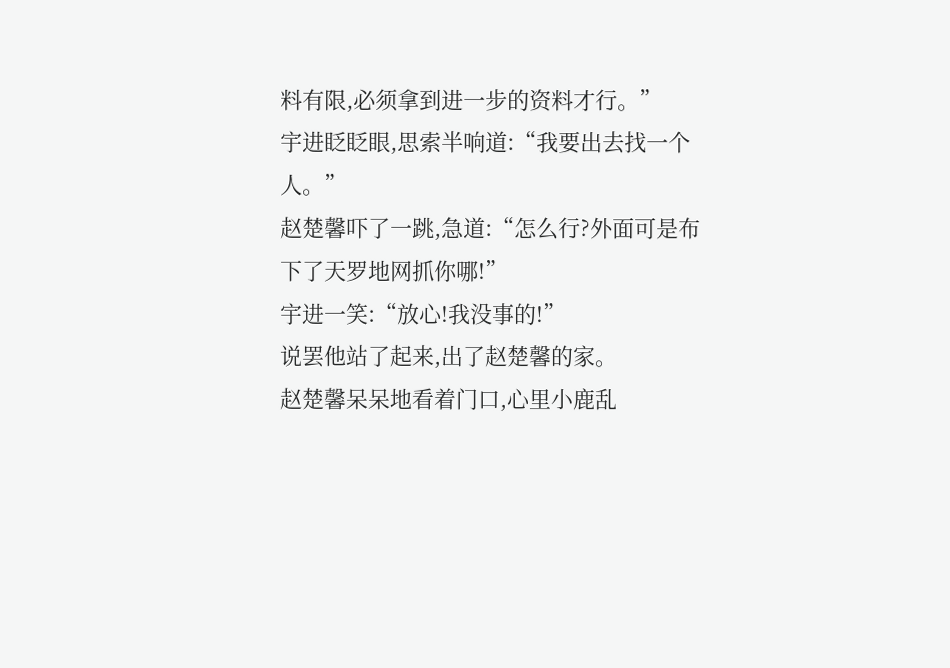料有限,必须拿到进一步的资料才行。”
宇进眨眨眼,思索半响道:“我要出去找一个人。”
赵楚馨吓了一跳,急道:“怎么行?外面可是布下了天罗地网抓你哪!”
宇进一笑:“放心!我没事的!”
说罢他站了起来,出了赵楚馨的家。
赵楚馨呆呆地看着门口,心里小鹿乱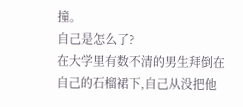撞。
自己是怎么了?
在大学里有数不清的男生拜倒在自己的石榴裙下,自己从没把他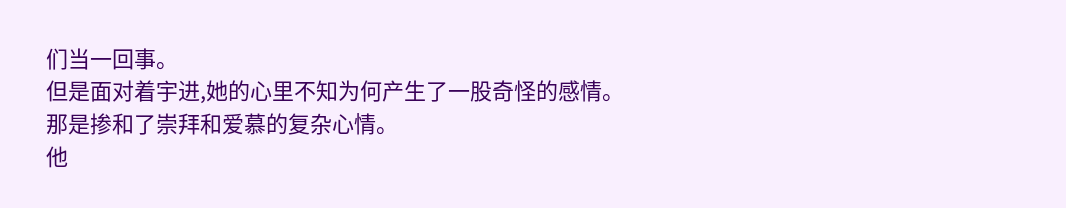们当一回事。
但是面对着宇进,她的心里不知为何产生了一股奇怪的感情。
那是掺和了崇拜和爱慕的复杂心情。
他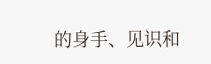的身手、见识和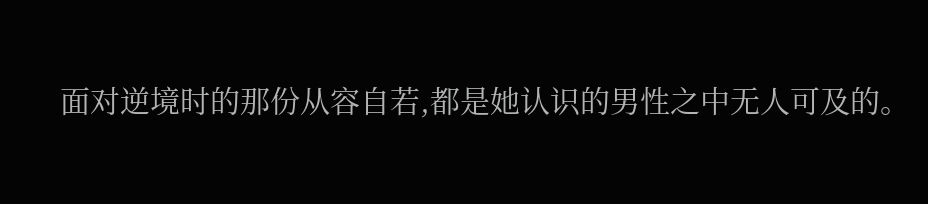面对逆境时的那份从容自若,都是她认识的男性之中无人可及的。